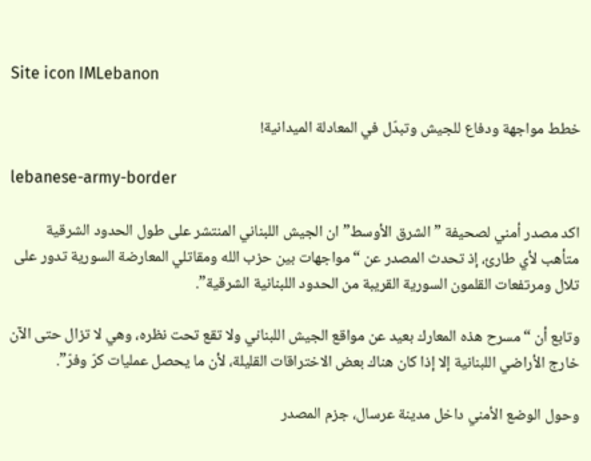Site icon IMLebanon

خطط مواجهة ودفاع للجيش وتبدّل في المعادلة الميدانية!

lebanese-army-border

اكد مصدر أمني لصحيفة ”الشرق الأوسط” ان الجيش اللبناني المنتشر على طول الحدود الشرقية متأهب لأي طارئ، إذ تحدث المصدر عن “مواجهات بين حزب الله ومقاتلي المعارضة السورية تدور على تلال ومرتفعات القلمون السورية القريبة من الحدود اللبنانية الشرقية”.

وتابع أن “مسرح هذه المعارك بعيد عن مواقع الجيش اللبناني ولا تقع تحت نظره، وهي لا تزال حتى الآن خارج الأراضي اللبنانية إلا إذا كان هناك بعض الاختراقات القليلة، لأن ما يحصل عمليات كرّ وفرّ”.

وحول الوضع الأمني داخل مدينة عرسال، جزم المصدر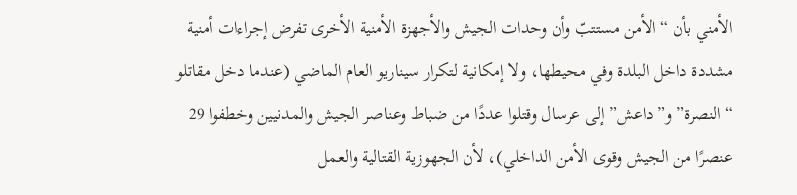الأمني بأن “الأمن مستتبّ وأن وحدات الجيش والأجهزة الأمنية الأخرى تفرض إجراءات أمنية مشددة داخل البلدة وفي محيطها، ولا إمكانية لتكرار سيناريو العام الماضي (عندما دخل مقاتلو “النصرة” و”داعش” إلى عرسال وقتلوا عددًا من ضباط وعناصر الجيش والمدنيين وخطفوا 29 عنصرًا من الجيش وقوى الأمن الداخلي)، لأن الجهوزية القتالية والعمل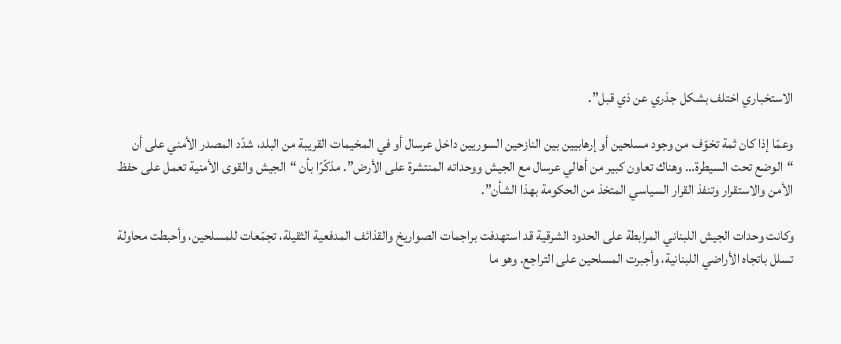الاستخباري اختلف بشكل جذري عن ذي قبل”.

وعمّا إذا كان ثمة تخوّف من وجود مسلحين أو إرهابيين بين النازحين السوريين داخل عرسال أو في المخيمات القريبة من البلد، شدّد المصدر الأمني على أن “الوضع تحت السيطرة… وهناك تعاون كبير من أهالي عرسال مع الجيش ووحداته المنتشرة على الأرض”. مذكّرًا بأن “الجيش والقوى الأمنية تعمل على حفظ الأمن والاستقرار وتنفذ القرار السياسي المتخذ من الحكومة بهذا الشأن”.

وكانت وحدات الجيش اللبناني المرابطة على الحدود الشرقية قد استهدفت براجمات الصواريخ والقذائف المدفعية الثقيلة، تجمّعات للمسلحين، وأحبطت محاولة تسلل باتجاه الأراضي اللبنانية، وأجبرت المسلحين على التراجع. وهو ما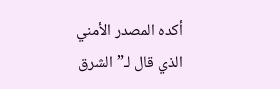أكده المصدر الأمني الذي قال لـ”الشرق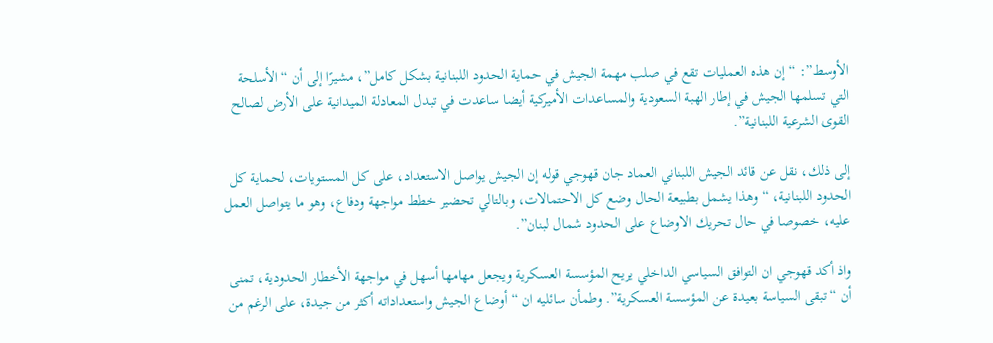الأوسط”: “إن هذه العمليات تقع في صلب مهمة الجيش في حماية الحدود اللبنانية بشكل كامل”، مشيرًا إلى أن “الأسلحة التي تسلمها الجيش في إطار الهبة السعودية والمساعدات الأميركية أيضا ساعدت في تبدل المعادلة الميدانية على الأرض لصالح القوى الشرعية اللبنانية”.

إلى ذلك، نقل عن قائد الجيش اللبناني العماد جان قهوجي قوله إن الجيش يواصل الاستعداد، على كل المستويات، لحماية كل الحدود اللبنانية، “وهذا يشمل بطبيعة الحال وضع كل الاحتمالات، وبالتالي تحضير خطط مواجهة ودفاع، وهو ما يتواصل العمل عليه، خصوصا في حال تحريك الاوضاع على الحدود شمال لبنان”.

واذ أكد قهوجي ان التوافق السياسي الداخلي يريح المؤسسة العسكرية ويجعل مهامها أسهل في مواجهة الأخطار الحدودية، تمنى أن “تبقى السياسة بعيدة عن المؤسسة العسكرية”. وطمأن سائليه ان “أوضاع الجيش واستعداداته أكثر من جيدة، على الرغم من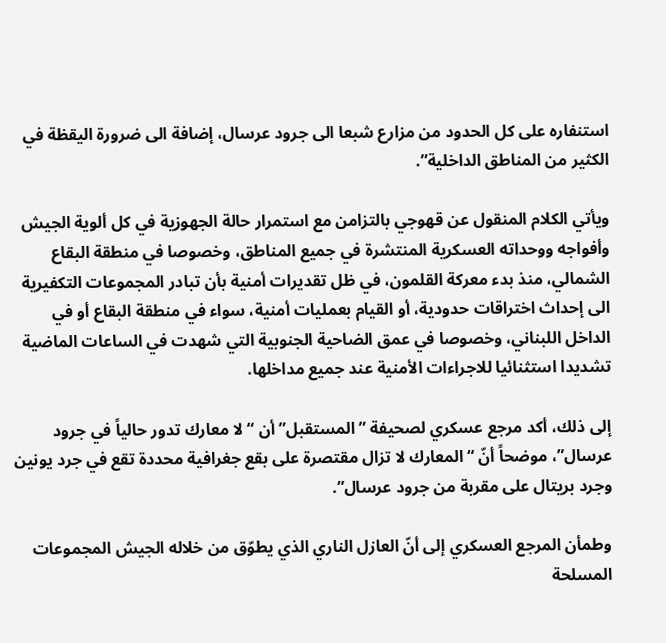استنفاره على كل الحدود من مزارع شبعا الى جرود عرسال، إضافة الى ضرورة اليقظة في الكثير من المناطق الداخلية”.

ويأتي الكلام المنقول عن قهوجي بالتزامن مع استمرار حالة الجهوزية في كل ألوية الجيش وأفواجه ووحداته العسكرية المنتشرة في جميع المناطق، وخصوصا في منطقة البقاع الشمالي، منذ بدء معركة القلمون، في ظل تقديرات أمنية بأن تبادر المجموعات التكفيرية الى إحداث اختراقات حدودية، أو القيام بعمليات أمنية، سواء في منطقة البقاع أو في الداخل اللبناني، وخصوصا في عمق الضاحية الجنوبية التي شهدت في الساعات الماضية تشديدا استثنائيا للاجراءات الأمنية عند جميع مداخلها.

إلى ذلك، أكد مرجع عسكري لصحيفة ”المستقبل” أن “لا معارك تدور حالياً في جرود عرسال”، موضحاً أنّ “المعارك لا تزال مقتصرة على بقع جغرافية محددة تقع في جرد يونين وجرد بريتال على مقربة من جرود عرسال”.

وطمأن المرجع العسكري إلى أنّ العازل الناري الذي يطوّق من خلاله الجيش المجموعات المسلحة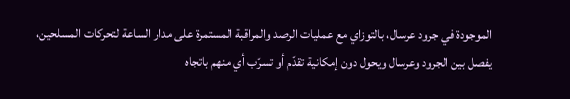الموجودة في جرود عرسال، بالتوزاي مع عمليات الرصد والمراقبة المستمرة على مدار الساعة لتحركات المسلحين، يفصل بين الجرود وعرسال ويحول دون إمكانية تقدّم أو تسرّب أي منهم باتجاه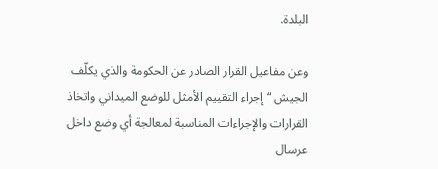البلدة.

وعن مفاعيل القرار الصادر عن الحكومة والذي يكلّف الجيش “إجراء التقييم الأمثل للوضع الميداني واتخاذ القرارات والإجراءات المناسبة لمعالجة أي وضع داخل عرسال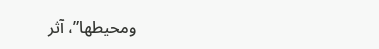ومحيطها”، آثر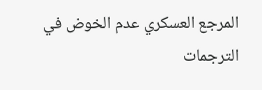المرجع العسكري عدم الخوض في الترجمات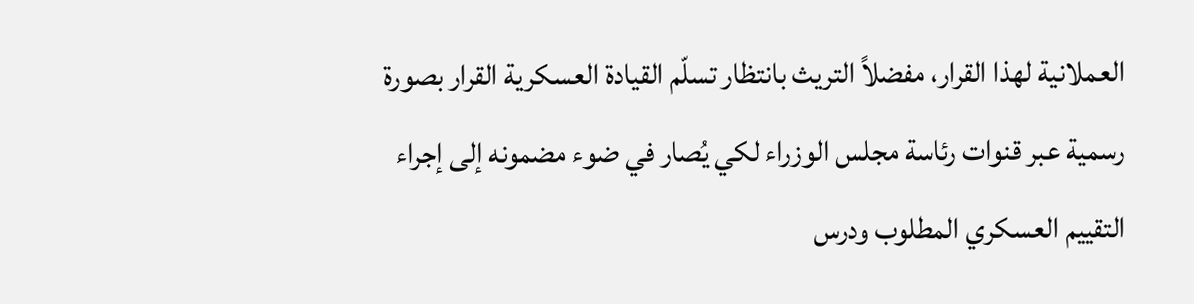العملانية لهذا القرار، مفضلاً التريث بانتظار تسلّم القيادة العسكرية القرار بصورة رسمية عبر قنوات رئاسة مجلس الوزراء لكي يُصار في ضوء مضمونه إلى إجراء التقييم العسكري المطلوب ودرس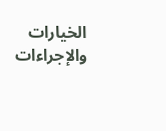الخيارات والإجراءات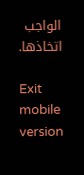الواجب اتخاذها.

Exit mobile version